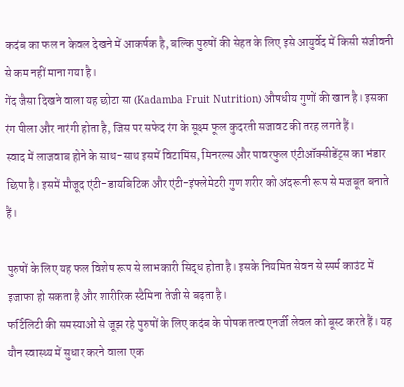कदंब का फल न केवल देखने में आकर्षक है, बल्कि पुरुषों की सेहत के लिए इसे आयुर्वेद में किसी संजीवनी से कम नहीं माना गया है।
गेंद जैसा दिखने वाला यह छोटा सा (Kadamba Fruit Nutrition) औषधीय गुणों की खान है। इसका रंग पीला और नारंगी होता है, जिस पर सफेद रंग के सूक्ष्म फूल कुदरती सजावट की तरह लगते हैं।
स्वाद में लाजवाब होने के साथ-साथ इसमें विटामिंस, मिनरल्स और पावरफुल एंटीऑक्सीडेंट्स का भंडार छिपा है। इसमें मौजूद एंटी-डायबिटिक और एंटी-इंफ्लेमेटरी गुण शरीर को अंदरूनी रूप से मजबूत बनाते हैं।

पुरुषों के लिए यह फल विशेष रूप से लाभकारी सिद्ध होता है। इसके नियमित सेवन से स्पर्म काउंट में इजाफा हो सकता है और शारीरिक स्टैमिना तेजी से बढ़ता है।
फर्टिलिटी की समस्याओं से जूझ रहे पुरुषों के लिए कदंब के पोषक तत्व एनर्जी लेवल को बूस्ट करते हैं। यह यौन स्वास्थ्य में सुधार करने वाला एक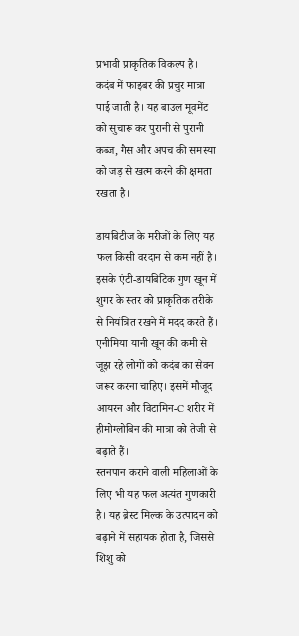प्रभावी प्राकृतिक विकल्प है।
कदंब में फाइबर की प्रचुर मात्रा पाई जाती है। यह बाउल मूवमेंट को सुचारू कर पुरानी से पुरानी कब्ज, गैस और अपच की समस्या को जड़ से खत्म करने की क्षमता रखता है।

डायबिटीज के मरीजों के लिए यह फल किसी वरदान से कम नहीं है। इसके एंटी-डायबिटिक गुण खून में शुगर के स्तर को प्राकृतिक तरीके से नियंत्रित रखने में मदद करते हैं।
एनीमिया यानी खून की कमी से जूझ रहे लोगों को कदंब का सेवन जरूर करना चाहिए। इसमें मौजूद आयरन और विटामिन-C शरीर में हीमोग्लोबिन की मात्रा को तेजी से बढ़ाते हैं।
स्तनपान कराने वाली महिलाओं के लिए भी यह फल अत्यंत गुणकारी है। यह ब्रेस्ट मिल्क के उत्पादन को बढ़ाने में सहायक होता है, जिससे शिशु को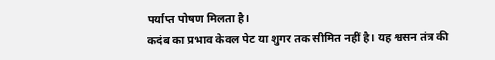पर्याप्त पोषण मिलता है।
कदंब का प्रभाव केवल पेट या शुगर तक सीमित नहीं है। यह श्वसन तंत्र की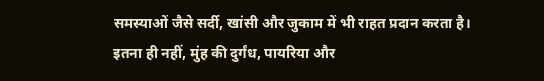समस्याओं जैसे सर्दी, खांसी और जुकाम में भी राहत प्रदान करता है।
इतना ही नहीं, मुंह की दुर्गंध, पायरिया और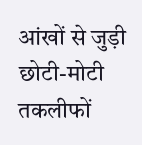आंखों से जुड़ी छोटी-मोटी तकलीफों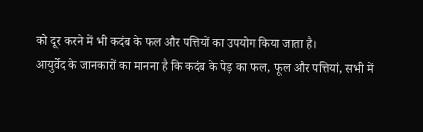को दूर करने में भी कदंब के फल और पत्तियों का उपयोग किया जाता है।
आयुर्वेद के जानकारों का मानना है कि कदंब के पेड़ का फल, फूल और पत्तियां, सभी में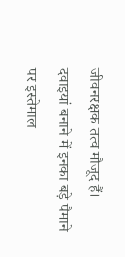जीवनरक्षक तत्व मौजूद हैं। दवाइयां बनाने में इनका बड़े पैमाने पर इस्तेमाल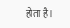होता है।